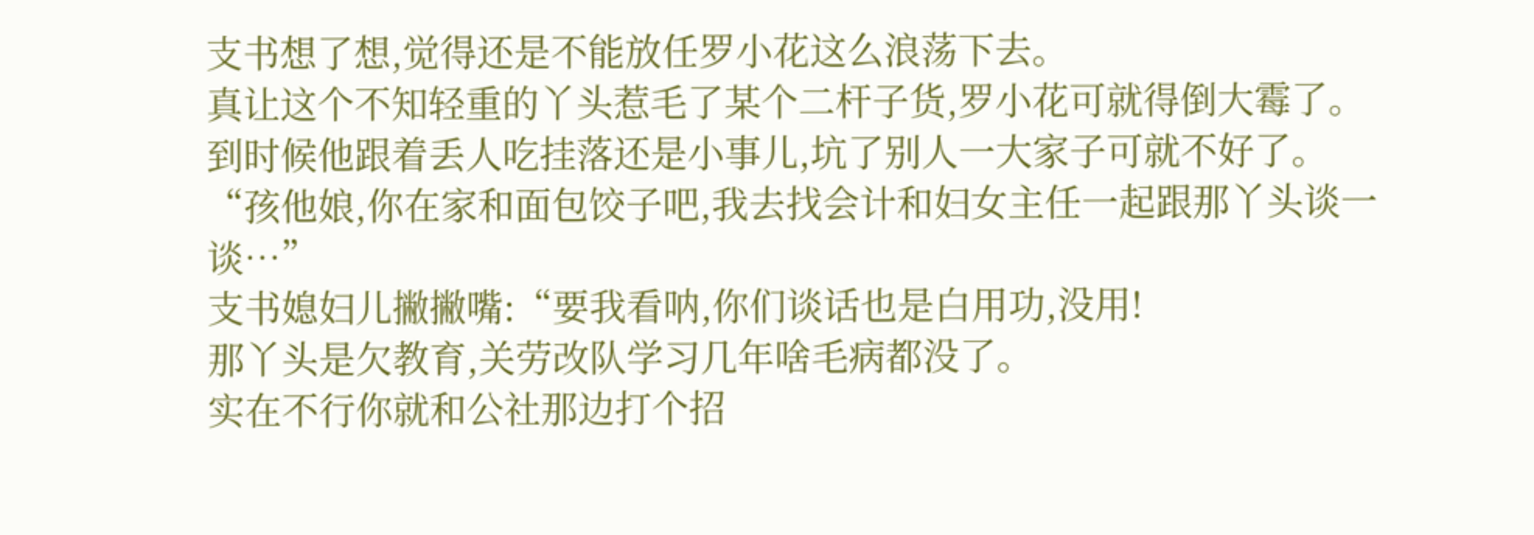支书想了想,觉得还是不能放任罗小花这么浪荡下去。
真让这个不知轻重的丫头惹毛了某个二杆子货,罗小花可就得倒大霉了。
到时候他跟着丢人吃挂落还是小事儿,坑了别人一大家子可就不好了。
“孩他娘,你在家和面包饺子吧,我去找会计和妇女主任一起跟那丫头谈一谈…”
支书媳妇儿撇撇嘴:“要我看呐,你们谈话也是白用功,没用!
那丫头是欠教育,关劳改队学习几年啥毛病都没了。
实在不行你就和公社那边打个招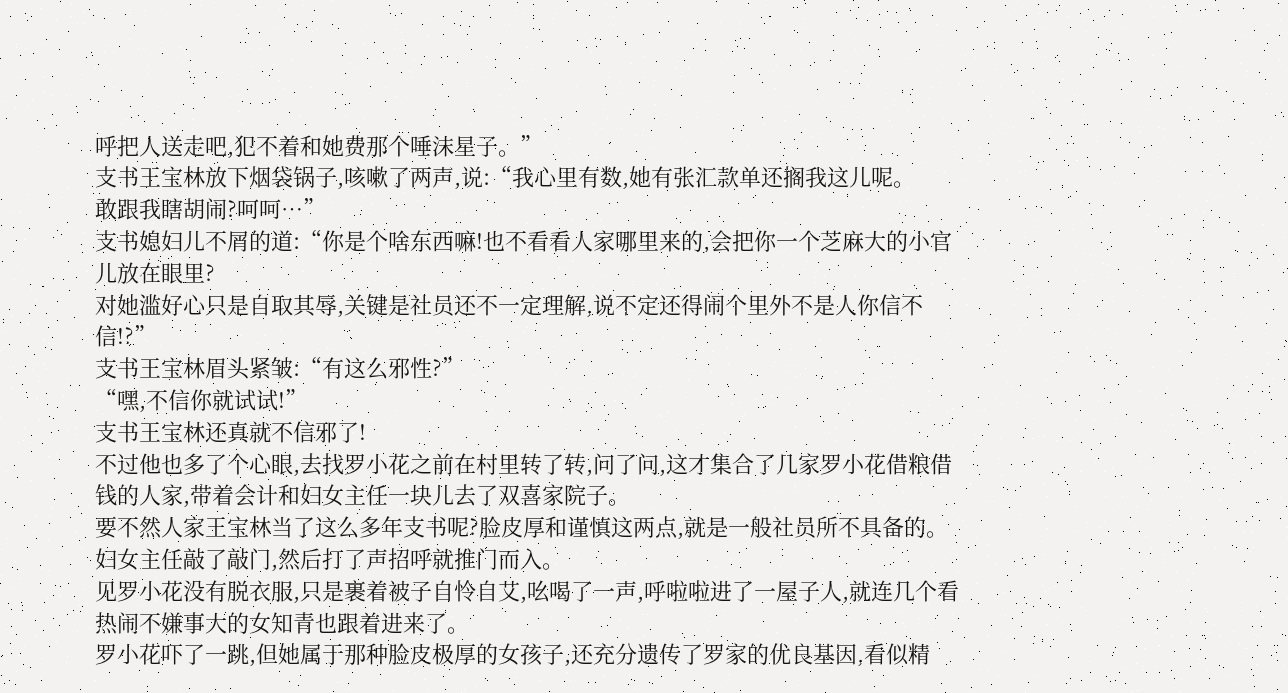呼把人送走吧,犯不着和她费那个唾沫星子。”
支书王宝林放下烟袋锅子,咳嗽了两声,说:“我心里有数,她有张汇款单还搁我这儿呢。
敢跟我瞎胡闹?呵呵…”
支书媳妇儿不屑的道:“你是个啥东西嘛!也不看看人家哪里来的,会把你一个芝麻大的小官儿放在眼里?
对她滥好心只是自取其辱,关键是社员还不一定理解,说不定还得闹个里外不是人你信不信!?”
支书王宝林眉头紧皱:“有这么邪性?”
“嘿,不信你就试试!”
支书王宝林还真就不信邪了!
不过他也多了个心眼,去找罗小花之前在村里转了转,问了问,这才集合了几家罗小花借粮借钱的人家,带着会计和妇女主任一块儿去了双喜家院子。
要不然人家王宝林当了这么多年支书呢?脸皮厚和谨慎这两点,就是一般社员所不具备的。
妇女主任敲了敲门,然后打了声招呼就推门而入。
见罗小花没有脱衣服,只是裹着被子自怜自艾,吆喝了一声,呼啦啦进了一屋子人,就连几个看热闹不嫌事大的女知青也跟着进来了。
罗小花吓了一跳,但她属于那种脸皮极厚的女孩子,还充分遗传了罗家的优良基因,看似精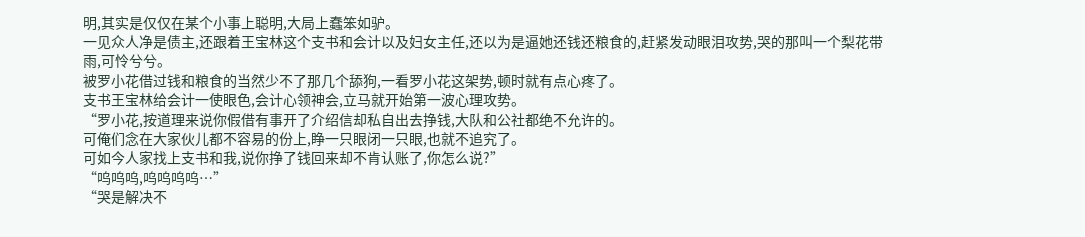明,其实是仅仅在某个小事上聪明,大局上蠢笨如驴。
一见众人净是债主,还跟着王宝林这个支书和会计以及妇女主任,还以为是逼她还钱还粮食的,赶紧发动眼泪攻势,哭的那叫一个梨花带雨,可怜兮兮。
被罗小花借过钱和粮食的当然少不了那几个舔狗,一看罗小花这架势,顿时就有点心疼了。
支书王宝林给会计一使眼色,会计心领神会,立马就开始第一波心理攻势。
“罗小花,按道理来说你假借有事开了介绍信却私自出去挣钱,大队和公社都绝不允许的。
可俺们念在大家伙儿都不容易的份上,睁一只眼闭一只眼,也就不追究了。
可如今人家找上支书和我,说你挣了钱回来却不肯认账了,你怎么说?”
“呜呜呜,呜呜呜呜…”
“哭是解决不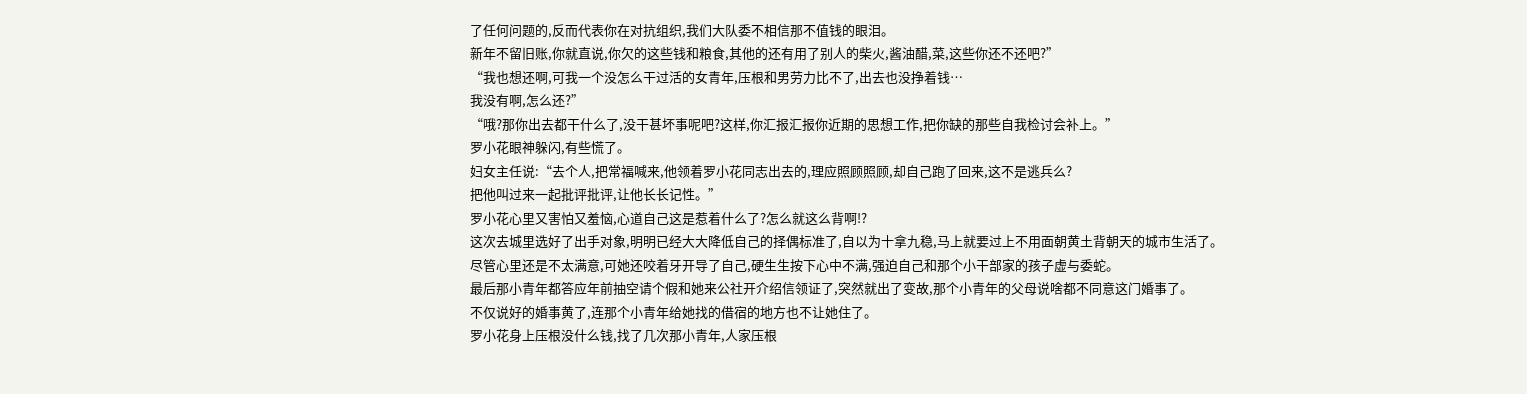了任何问题的,反而代表你在对抗组织,我们大队委不相信那不值钱的眼泪。
新年不留旧账,你就直说,你欠的这些钱和粮食,其他的还有用了别人的柴火,酱油醋,菜,这些你还不还吧?”
“我也想还啊,可我一个没怎么干过活的女青年,压根和男劳力比不了,出去也没挣着钱…
我没有啊,怎么还?”
“哦?那你出去都干什么了,没干甚坏事呢吧?这样,你汇报汇报你近期的思想工作,把你缺的那些自我检讨会补上。”
罗小花眼神躲闪,有些慌了。
妇女主任说:“去个人,把常福喊来,他领着罗小花同志出去的,理应照顾照顾,却自己跑了回来,这不是逃兵么?
把他叫过来一起批评批评,让他长长记性。”
罗小花心里又害怕又羞恼,心道自己这是惹着什么了?怎么就这么背啊!?
这次去城里选好了出手对象,明明已经大大降低自己的择偶标准了,自以为十拿九稳,马上就要过上不用面朝黄土背朝天的城市生活了。
尽管心里还是不太满意,可她还咬着牙开导了自己,硬生生按下心中不满,强迫自己和那个小干部家的孩子虚与委蛇。
最后那小青年都答应年前抽空请个假和她来公社开介绍信领证了,突然就出了变故,那个小青年的父母说啥都不同意这门婚事了。
不仅说好的婚事黄了,连那个小青年给她找的借宿的地方也不让她住了。
罗小花身上压根没什么钱,找了几次那小青年,人家压根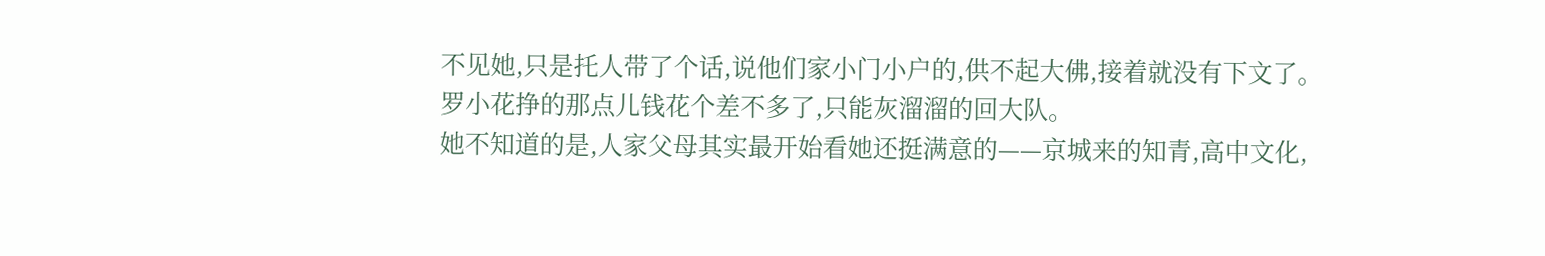不见她,只是托人带了个话,说他们家小门小户的,供不起大佛,接着就没有下文了。
罗小花挣的那点儿钱花个差不多了,只能灰溜溜的回大队。
她不知道的是,人家父母其实最开始看她还挺满意的——京城来的知青,高中文化,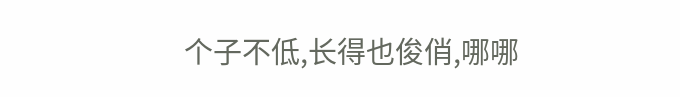个子不低,长得也俊俏,哪哪